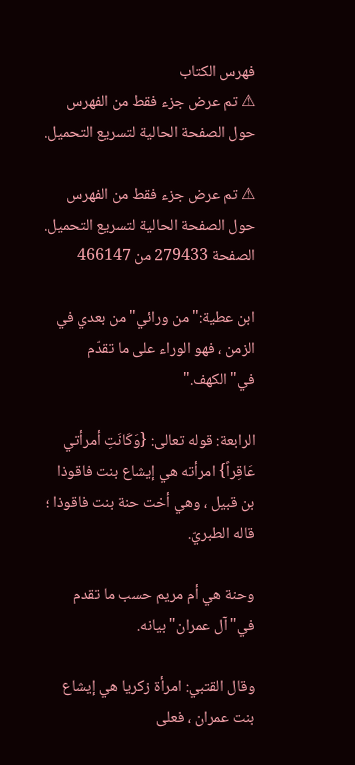فهرس الكتاب
⚠ تم عرض جزء فقط من الفهرس حول الصفحة الحالية لتسريع التحميل.

⚠ تم عرض جزء فقط من الفهرس حول الصفحة الحالية لتسريع التحميل.
الصفحة 279433 من 466147

ابن عطية:"من ورائي"من بعدي في الزمن ، فهو الوراء على ما تقدّم في"الكهف."

الرابعة: قوله تعالى: {وَكَانَتِ أمرأتي عَاقِراً} امرأته هي إيشاع بنت فاقوذا بن قبيل ، وهي أخت حنة بنت فاقوذا ؛ قاله الطبريّ.

وحنة هي أم مريم حسب ما تقدم في"آل عمران"بيانه.

وقال القتبي: امرأة زكريا هي إيشاع بنت عمران ، فعلى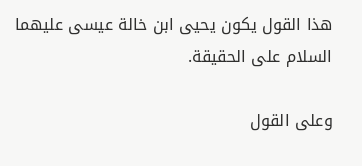هذا القول يكون يحيى ابن خالة عيسى عليهما السلام على الحقيقة.

وعلى القول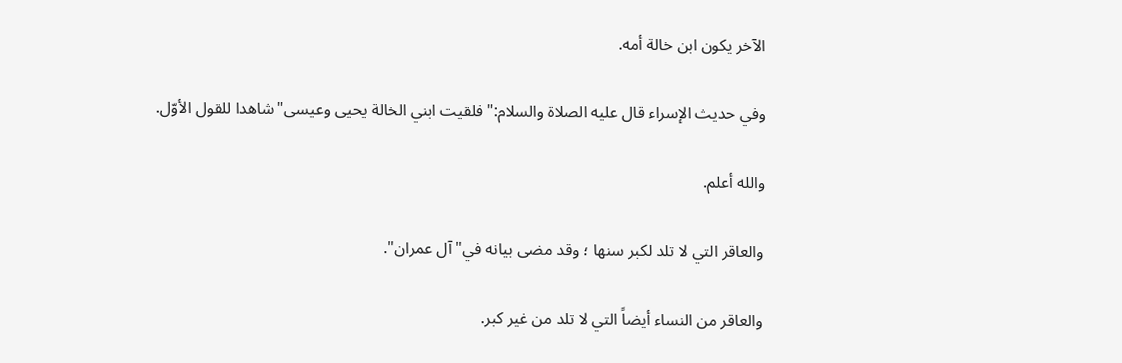الآخر يكون ابن خالة أمه.

وفي حديث الإسراء قال عليه الصلاة والسلام:"فلقيت ابني الخالة يحيى وعيسى"شاهدا للقول الأوّل.

والله أعلم.

والعاقر التي لا تلد لكبر سنها ؛ وقد مضى بيانه في"آل عمران".

والعاقر من النساء أيضاً التي لا تلد من غير كبر.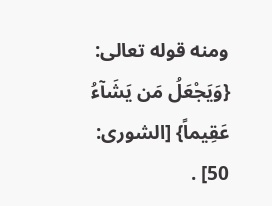ومنه قوله تعالى: {وَيَجْعَلُ مَن يَشَآءُ عَقِيماً} [الشورى: 50] .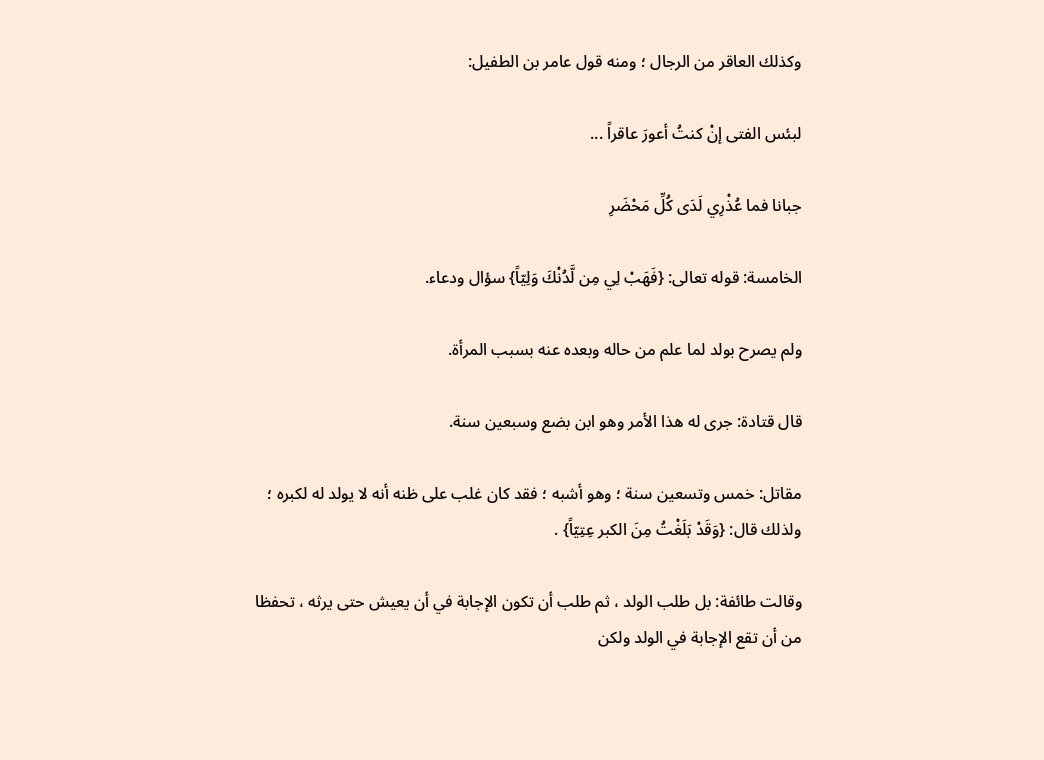وكذلك العاقر من الرجال ؛ ومنه قول عامر بن الطفيل:

لبئس الفتى إنْ كنتُ أعورَ عاقراً ...

جبانا فما عُذْرِي لَدَى كُلِّ مَحْضَرِ

الخامسة: قوله تعالى: {فَهَبْ لِي مِن لَّدُنْكَ وَلِيّاً} سؤال ودعاء.

ولم يصرح بولد لما علم من حاله وبعده عنه بسبب المرأة.

قال قتادة: جرى له هذا الأمر وهو ابن بضع وسبعين سنة.

مقاتل: خمس وتسعين سنة ؛ وهو أشبه ؛ فقد كان غلب على ظنه أنه لا يولد له لكبره ؛ ولذلك قال: {وَقَدْ بَلَغْتُ مِنَ الكبر عِتِيّاً} .

وقالت طائفة: بل طلب الولد ، ثم طلب أن تكون الإجابة في أن يعيش حتى يرثه ، تحفظا من أن تقع الإجابة في الولد ولكن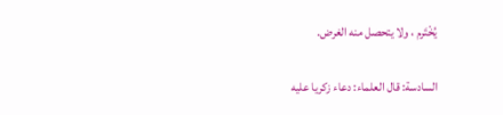يُخْتَرم ، ولا يتحصل منه الغرض.

السادسة: قال العلماء: دعاء زكريا عليه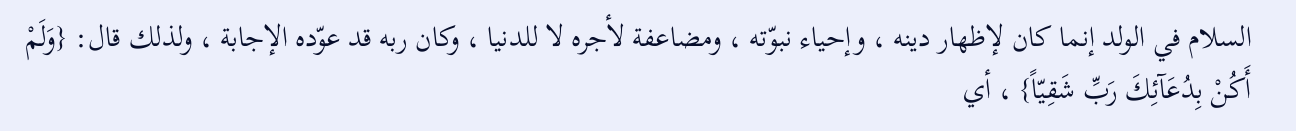السلام في الولد إنما كان لإظهار دينه ، وإحياء نبوّته ، ومضاعفة لأجره لا للدنيا ، وكان ربه قد عوّده الإجابة ، ولذلك قال: {وَلَمْ أَكُنْ بِدُعَآئِكَ رَبِّ شَقِيّاً} ، أي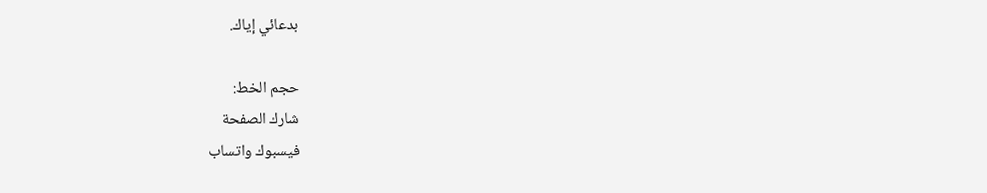بدعائي إياك.

حجم الخط:
شارك الصفحة
فيسبوك واتساب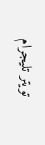تويتر تليجرام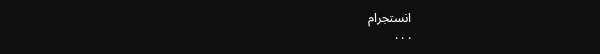انستجرام
. . .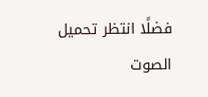فضلًا انتظر تحميل الصوت